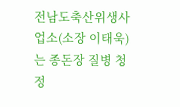전남도축산위생사업소(소장 이태욱)는 종돈장 질병 청정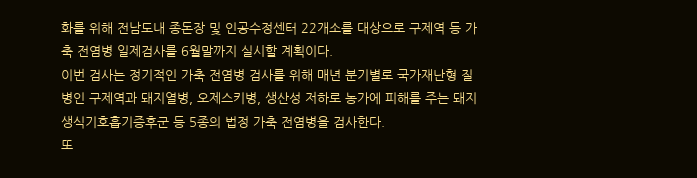화를 위해 전남도내 종돈장 및 인공수정센터 22개소를 대상으로 구제역 등 가축 전염병 일제검사를 6월말까지 실시할 계획이다.
이번 검사는 정기적인 가축 전염병 검사를 위해 매년 분기별로 국가재난형 질병인 구제역과 돼지열병, 오제스키병, 생산성 저하로 농가에 피해를 주는 돼지생식기호흡기증후군 등 5종의 법정 가축 전염병을 검사한다.
또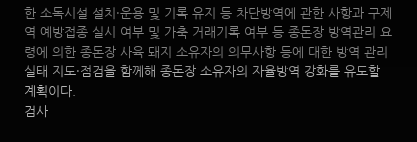한 소독시설 설치·운용 및 기록 유지 등 차단방역에 관한 사항과 구제역 예방접종 실시 여부 및 가축 거래기록 여부 등 종돈장 방역관리 요령에 의한 종돈장 사육 돼지 소유자의 의무사항 등에 대한 방역 관리실태 지도·점검을 함께해 종돈장 소유자의 자율방역 강화를 유도할 계획이다.
검사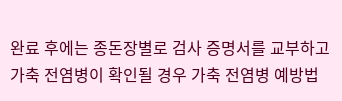완료 후에는 종돈장별로 검사 증명서를 교부하고 가축 전염병이 확인될 경우 가축 전염병 예방법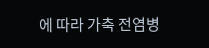에 따라 가축 전염병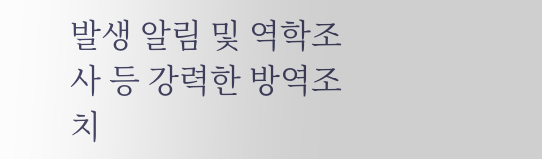발생 알림 및 역학조사 등 강력한 방역조치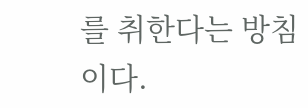를 취한다는 방침이다.